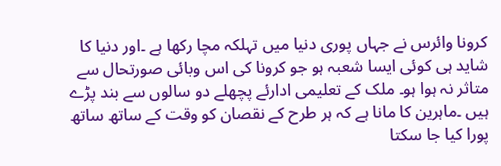کرونا وائرس نے جہاں پوری دنیا میں تہلکہ مچا رکھا ہے ۔اور دنیا کا شاید ہی کوئی ایسا شعبہ ہو جو کرونا کی اس وبائی صورتحال سے متاثر نہ ہوا ہو۔ ملک کے تعلیمی ادارئے پچھلے دو سالوں سے بند پڑے ہیں ۔ماہرین کا مانا ہے کہ ہر طرح کے نقصان کو وقت کے ساتھ ساتھ پورا کیا جا سکتا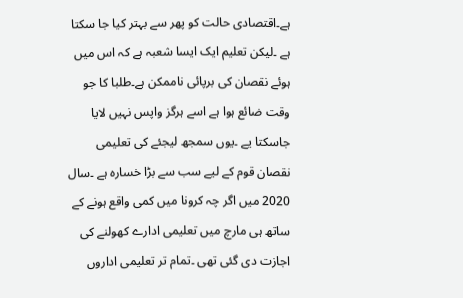ہے۔اقتصادی حالت کو پھر سے بہتر کیا جا سکتا ہے ۔لیکن تعلیم ایک ایسا شعبہ ہے کہ اس میں ہوئے نقصان کی برپائی ناممکن ہے۔طلبا کا جو وقت ضائع ہوا ہے اسے ہرگز واپس نہیں لایا جاسکتا یے ۔یوں سمجھ لیجئے کی تعلیمی نقصان قوم کے لیے سب سے بڑا خسارہ ہے ۔سال 2020 میں اگر چہ کرونا میں کمی واقع ہونے کے ساتھ ہی مارچ میں تعلیمی ادارے کھولنے کی اجازت دی گئی تھی ۔تمام تر تعلیمی اداروں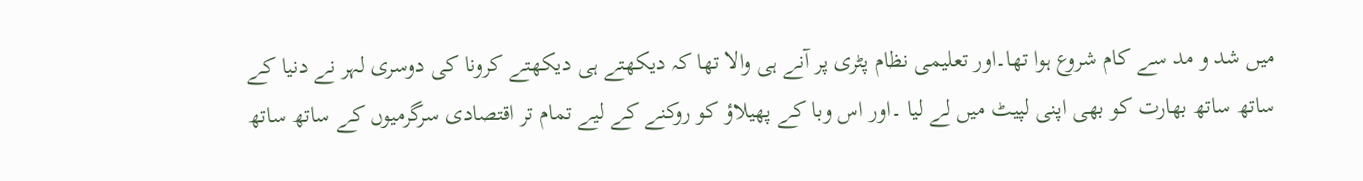میں شد و مد سے کام شروع ہوا تھا۔اور تعلیمی نظام پٹری پر آنے ہی والا تھا کہ دیکھتے ہی دیکھتے کرونا کی دوسری لہر نے دنیا کے ساتھ ساتھ بھارت کو بھی اپنی لپیٹ میں لے لیا ۔اور اس وبا کے پھیلاؤ کو روکنے کے لیے تمام تر اقتصادی سرگرمیوں کے ساتھ ساتھ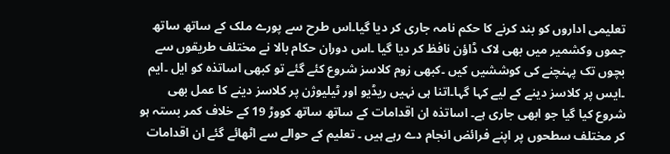تعلیمی اداروں کو بند کرنے کا حکم نامہ جاری کر دیا گیا۔اس طرح سے پورے ملک کے ساتھ ساتھ جموں وکشمیر میں بھی لاک ڈاؤن نافظ کر دیا گیا ۔اس دوران حکام بالا نے مختلف طریقوں سے بچوں تک پہنچنے کی کوششیں کیں ۔کبھی زوم کلاسز شروع کئے گئے تو کبھی اساتذہ کو ایل ۔ایم ۔ایس پر کلاسز دینے کے لیے کہا گہا۔اتنا ہی نہیں ریڈیو اور ٹیلیوژن پر کلاسز دینے کا عمل بھی شروع کیا گیا جو ابھی جاری ہے۔ اساتذہ ان اقدامات کے ساتھ ساتھ کووڑ 19 کے خلاف کمر بستہ ہو کر مختلف سطحوں پر اپنے فرائض انجام دے رہے ہیں ۔ تعلیم کے حوالے سے اٹھائے گئے ان اقدامات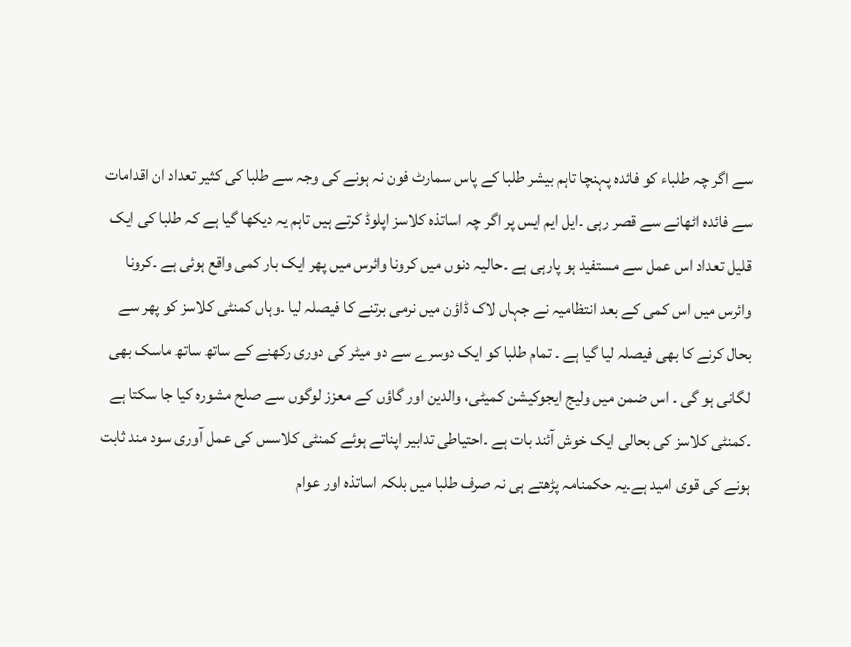سے اگر چہ طلباء کو فائدہ پہنچا تاہم بیشر طلبا کے پاس سمارٹ فون نہ ہونے کی وجہ سے طلبا کی کثیر تعداد ان اقدامات سے فائدہ اٹھانے سے قصر رہی ۔ایل ایم ایس پر اگر چہ اساتذہ کلاسز اپلوڈ کرتے ہیں تاہم یہ دیکھا گیا ہے کہ طلبا کی ایک قلیل تعداد اس عمل سے مستفید ہو پارہی ہے ۔حالیہ دنوں میں کرونا وائرس میں پھر ایک بار کمی واقع ہوئی ہے ۔کرونا وائرس میں اس کمی کے بعد انتظامیہ نے جہاں لاک ڈاؤن میں نرمی برتنے کا فیصلہ لیا ۔وہاں کمنٹی کلاسز کو پھر سے بحال کرنے کا بھی فیصلہ لیا گیا ہے ۔ تمام طلبا کو ایک دوسرے سے دو میٹر کی دوری رکھنے کے ساتھ ساتھ ماسک بھی لگانی ہو گی ۔ اس ضمن میں ولیج ایجوکیشن کمیٹی، والدین اور گاؤں کے معزز لوگوں سے صلح مشورہ کیا جا سکتا ہے ۔کمنٹی کلاسز کی بحالی ایک خوش آئند بات ہے ۔احتیاطی تدابیر اپناتے ہوئے کمنٹی کلاسس کی عمل آوری سود مند ثابت ہونے کی قوی امید ہے۔یہ حکمنامہ پڑھتے ہی نہ صرف طلبا میں بلکہ اساتذہ اور عوام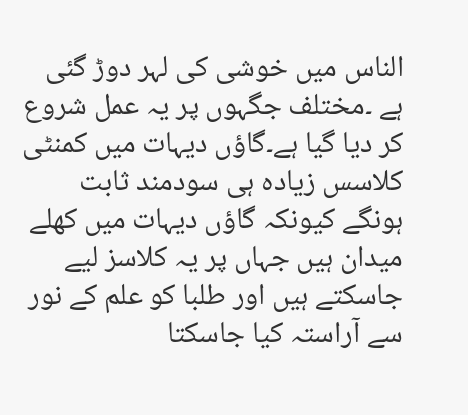الناس میں خوشی کی لہر دوڑ گئی ہے ۔مختلف جگہوں پر یہ عمل شروع کر دیا گیا ہے۔گاؤں دیہات میں کمنٹی کلاسس زیادہ ہی سودمند ثابت ہونگے کیونکہ گاؤں دیہات میں کھلے میدان ہیں جہاں پر یہ کلاسز لیے جاسکتے ہیں اور طلبا کو علم کے نور سے آراستہ کیا جاسکتا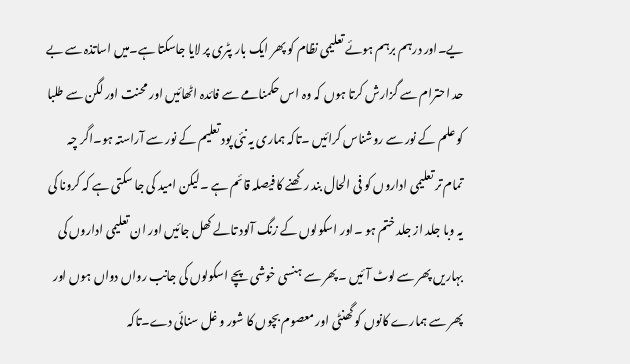یے۔اور درہم برہم ہوئے تعلیمی نظام کو پھر ایک بار پٹری پر لایا جاسکتا ہے۔میں اساتذہ سے بے حد احترام سے گزارش کرتا ہوں کہ وہ اس حکمنامے سے فائدہ اٹھائیں اور محنت اور لگن سے طلبا کو علم کے نور سے روشناس کرائیں ۔تاکہ ہماری یہ نئی پود تعلیم کے نور سے آراستہ ہو۔اگر چہ تمام تر تعلیمی اداروں کو فی الحال بند رکھنے کا فیصلہ قائم ہے ۔لیکن امید کی جا سکتی ہے کہ کرونا کی یہ وبا جلد از جلد ختم ہو ۔اور اسکولوں کے زنگ آلود تالے کھل جائیں اور ان تعلیمی اداروں کی بہاریں پھر سے لوٹ آئیں ۔پھر سے ہنسی خوشی پچے اسکولوں کی جانب رواں دواں ہوں اور پھر سے ہمارے کانوں کو گھنٹی اور معصوم بچوں کا شور و غل سنائی دے۔تاکہ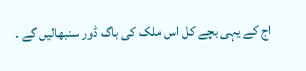اج کے یہی بچے کل اس ملک کی باگ ڈور سنبھالیں گے ۔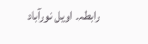رابطہ۔ اویل نورآباد